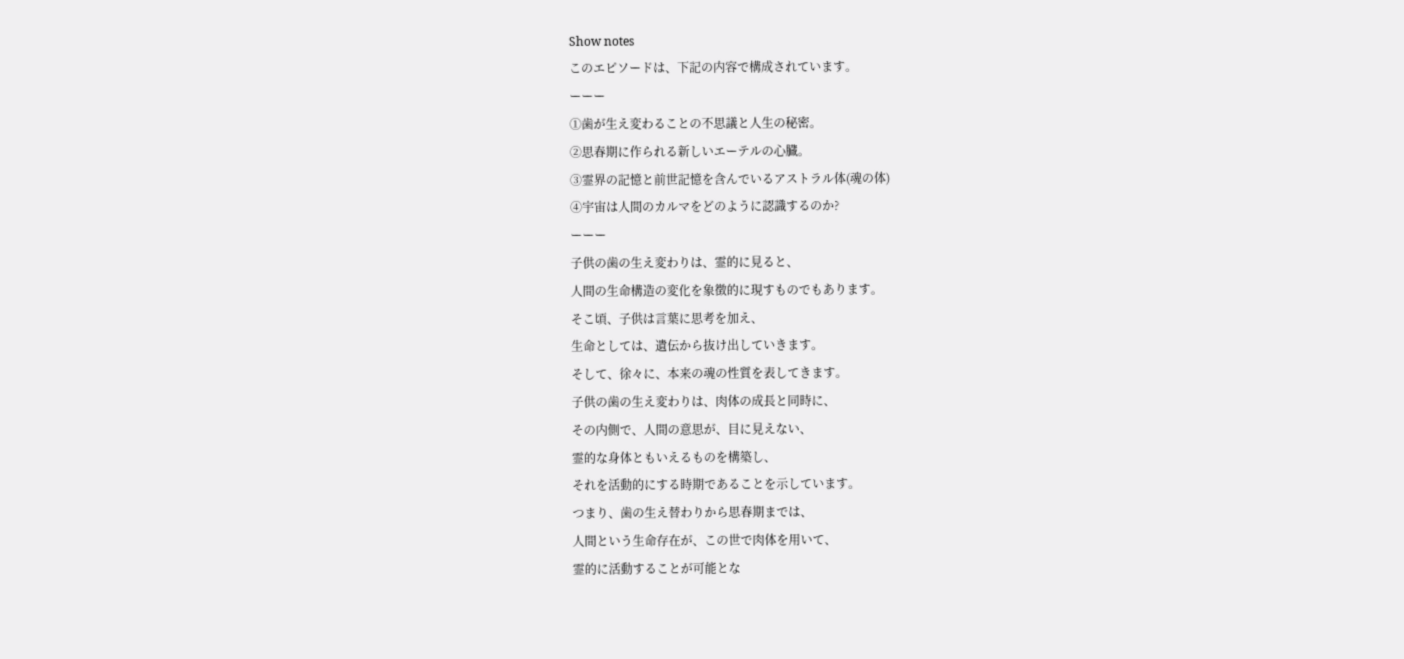Show notes
このエピソードは、下記の内容で構成されています。
ーーー
①歯が生え変わることの不思議と人生の秘密。
②思春期に作られる新しいエーテルの心臓。
③霊界の記憶と前世記憶を含んでいるアストラル体(魂の体)
④宇宙は人間のカルマをどのように認識するのか?
ーーー
子供の歯の生え変わりは、霊的に見ると、
人間の生命構造の変化を象徴的に現すものでもあります。
そこ頃、子供は言葉に思考を加え、
生命としては、遺伝から抜け出していきます。
そして、徐々に、本来の魂の性質を表してきます。
子供の歯の生え変わりは、肉体の成長と同時に、
その内側で、人間の意思が、目に見えない、
霊的な身体ともいえるものを構築し、
それを活動的にする時期であることを示しています。
つまり、歯の生え替わりから思春期までは、
人間という生命存在が、この世で肉体を用いて、
霊的に活動することが可能とな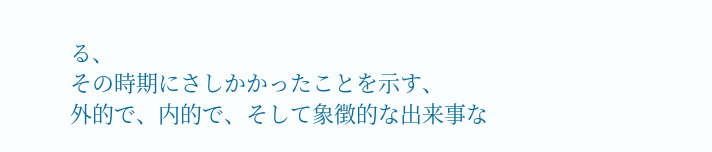る、
その時期にさしかかったことを示す、
外的で、内的で、そして象徴的な出来事な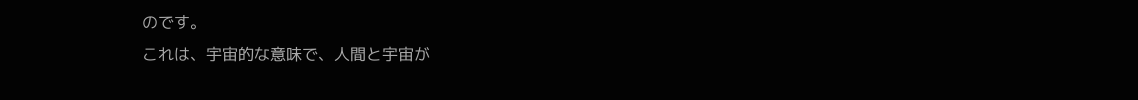のです。
これは、宇宙的な意味で、人間と宇宙が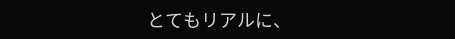とてもリアルに、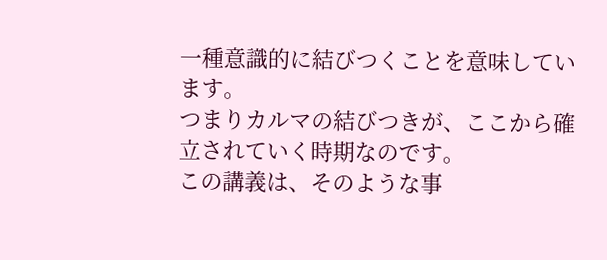一種意識的に結びつくことを意味しています。
つまりカルマの結びつきが、ここから確立されていく時期なのです。
この講義は、そのような事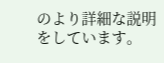のより詳細な説明をしています。